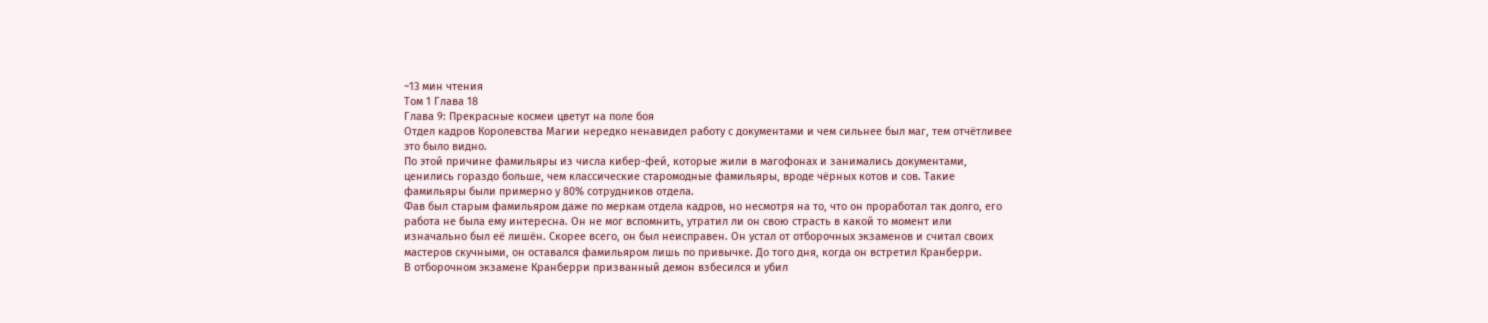~13 мин чтения
Том 1 Глава 18
Глава 9: Прекрасные космеи цветут на поле боя
Отдел кадров Королевства Магии нередко ненавидел работу с документами и чем сильнее был маг, тем отчётливее это было видно.
По этой причине фамильяры из числа кибер-фей, которые жили в магофонах и занимались документами, ценились гораздо больше, чем классические старомодные фамильяры, вроде чёрных котов и сов. Такие фамильяры были примерно у 80% сотрудников отдела.
Фав был старым фамильяром даже по меркам отдела кадров, но несмотря на то, что он проработал так долго, его работа не была ему интересна. Он не мог вспомнить, утратил ли он свою страсть в какой то момент или изначально был её лишён. Скорее всего, он был неисправен. Он устал от отборочных экзаменов и считал своих мастеров скучными, он оставался фамильяром лишь по привычке. До того дня, когда он встретил Кранберри.
В отборочном экзамене Кранберри призванный демон взбесился и убил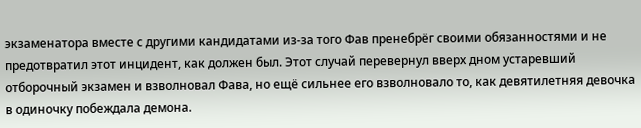экзаменатора вместе с другими кандидатами из-за того Фав пренебрёг своими обязанностями и не предотвратил этот инцидент, как должен был. Этот случай перевернул вверх дном устаревший отборочный экзамен и взволновал Фава, но ещё сильнее его взволновало то, как девятилетняя девочка в одиночку побеждала демона.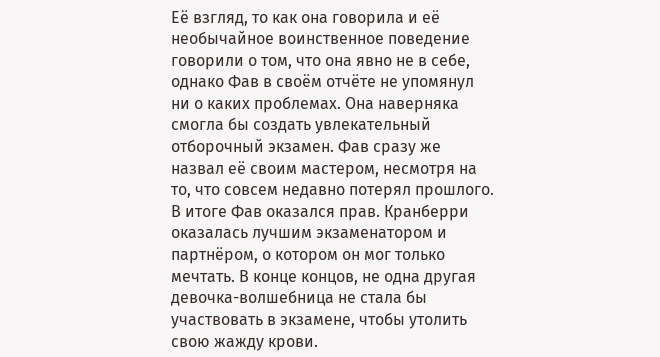Её взгляд, то как она говорила и её необычайное воинственное поведение говорили о том, что она явно не в себе, однако Фав в своём отчёте не упомянул ни о каких проблемах. Она наверняка смогла бы создать увлекательный отборочный экзамен. Фав сразу же назвал её своим мастером, несмотря на то, что совсем недавно потерял прошлого.
В итоге Фав оказался прав. Кранберри оказалась лучшим экзаменатором и партнёром, о котором он мог только мечтать. В конце концов, не одна другая девочка-волшебница не стала бы участвовать в экзамене, чтобы утолить свою жажду крови.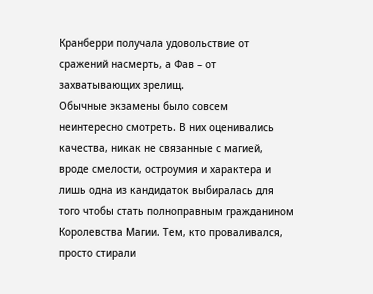Кранберри получала удовольствие от сражений насмерть, а Фав – от захватывающих зрелищ.
Обычные экзамены было совсем неинтересно смотреть. В них оценивались качества, никак не связанные с магией, вроде смелости, остроумия и характера и лишь одна из кандидаток выбиралась для того чтобы стать полноправным гражданином Королевства Магии. Тем, кто проваливался, просто стирали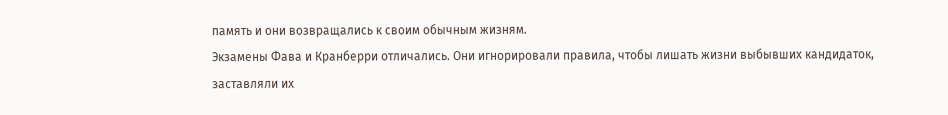память и они возвращались к своим обычным жизням.
Экзамены Фава и Кранберри отличались. Они игнорировали правила, чтобы лишать жизни выбывших кандидаток, заставляли их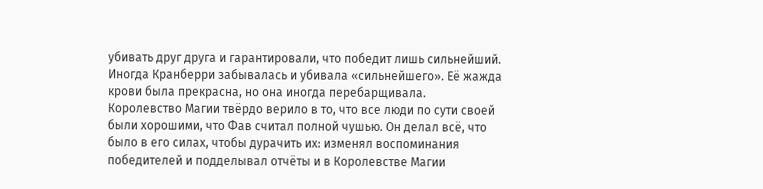убивать друг друга и гарантировали, что победит лишь сильнейший. Иногда Кранберри забывалась и убивала «сильнейшего». Её жажда крови была прекрасна, но она иногда перебарщивала.
Королевство Магии твёрдо верило в то, что все люди по сути своей были хорошими, что Фав считал полной чушью. Он делал всё, что было в его силах, чтобы дурачить их: изменял воспоминания победителей и подделывал отчёты и в Королевстве Магии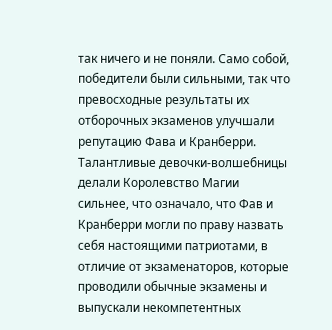так ничего и не поняли. Само собой, победители были сильными, так что превосходные результаты их отборочных экзаменов улучшали репутацию Фава и Кранберри.
Талантливые девочки-волшебницы делали Королевство Магии сильнее, что означало, что Фав и Кранберри могли по праву назвать себя настоящими патриотами, в отличие от экзаменаторов, которые проводили обычные экзамены и выпускали некомпетентных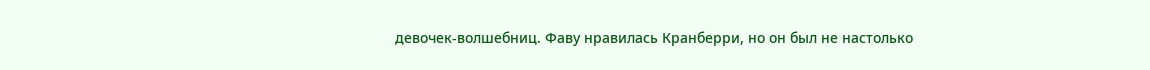девочек-волшебниц. Фаву нравилась Кранберри, но он был не настолько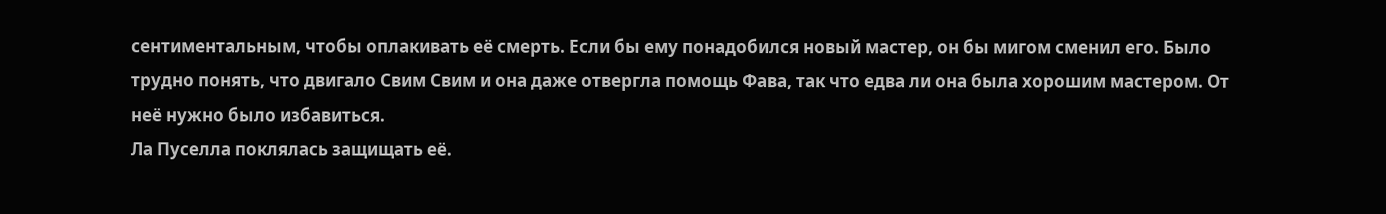сентиментальным, чтобы оплакивать её смерть. Если бы ему понадобился новый мастер, он бы мигом сменил его. Было трудно понять, что двигало Свим Свим и она даже отвергла помощь Фава, так что едва ли она была хорошим мастером. От неё нужно было избавиться.
Ла Пуселла поклялась защищать её.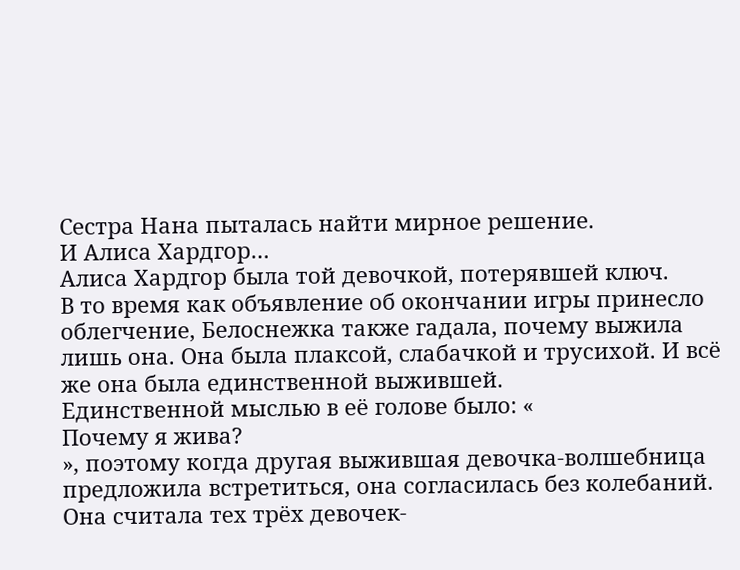Сестра Нана пыталась найти мирное решение.
И Алиса Хардгор…
Алиса Хардгор была той девочкой, потерявшей ключ.
В то время как объявление об окончании игры принесло облегчение, Белоснежка также гадала, почему выжила лишь она. Она была плаксой, слабачкой и трусихой. И всё же она была единственной выжившей.
Единственной мыслью в её голове было: «
Почему я жива?
», поэтому когда другая выжившая девочка-волшебница предложила встретиться, она согласилась без колебаний.
Она считала тех трёх девочек-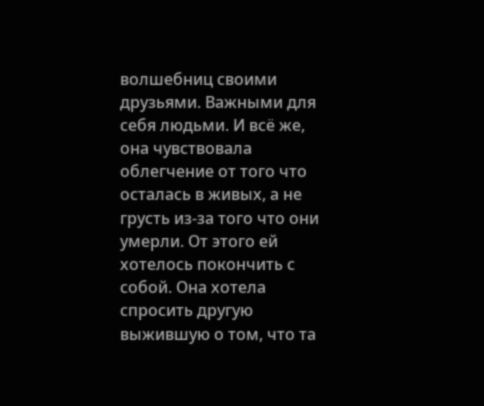волшебниц своими друзьями. Важными для себя людьми. И всё же, она чувствовала облегчение от того что осталась в живых, а не грусть из-за того что они умерли. От этого ей хотелось покончить с собой. Она хотела спросить другую выжившую о том, что та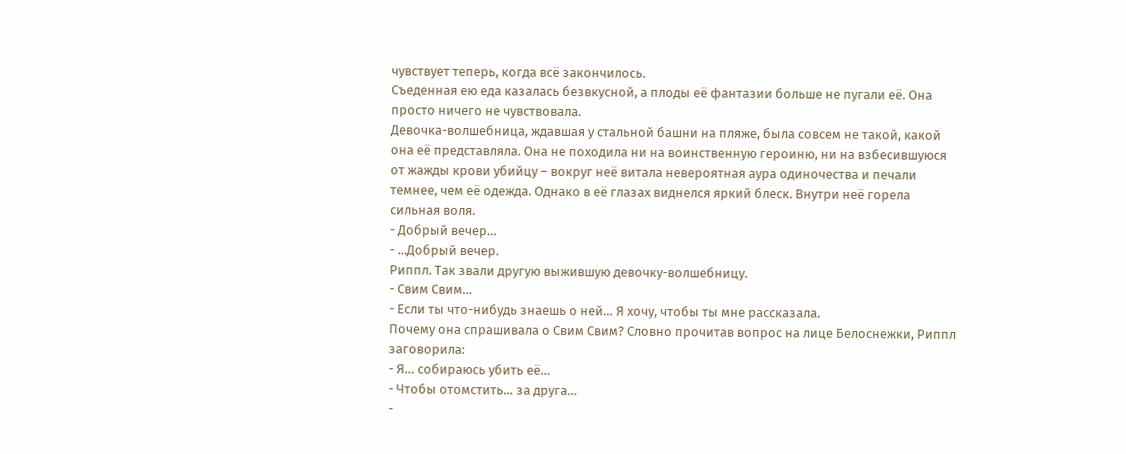чувствует теперь, когда всё закончилось.
Съеденная ею еда казалась безвкусной, а плоды её фантазии больше не пугали её. Она просто ничего не чувствовала.
Девочка-волшебница, ждавшая у стальной башни на пляже, была совсем не такой, какой она её представляла. Она не походила ни на воинственную героиню, ни на взбесившуюся от жажды крови убийцу – вокруг неё витала невероятная аура одиночества и печали темнее, чем её одежда. Однако в её глазах виднелся яркий блеск. Внутри неё горела сильная воля.
- Добрый вечер…
- ...Добрый вечер.
Риппл. Так звали другую выжившую девочку-волшебницу.
- Свим Свим…
- Если ты что-нибудь знаешь о ней… Я хочу, чтобы ты мне рассказала.
Почему она спрашивала о Свим Свим? Словно прочитав вопрос на лице Белоснежки, Риппл заговорила:
- Я… собираюсь убить её…
- Чтобы отомстить… за друга…
-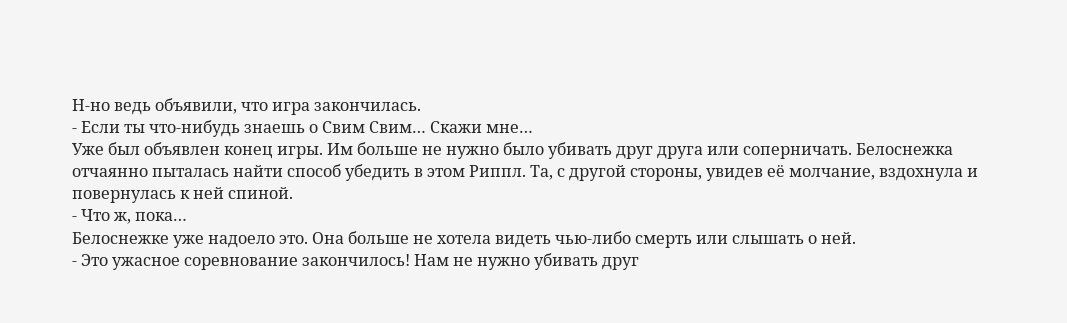Н-но ведь объявили, что игра закончилась.
- Если ты что-нибудь знаешь о Свим Свим… Скажи мне…
Уже был объявлен конец игры. Им больше не нужно было убивать друг друга или соперничать. Белоснежка отчаянно пыталась найти способ убедить в этом Риппл. Та, с другой стороны, увидев её молчание, вздохнула и повернулась к ней спиной.
- Что ж, пока…
Белоснежке уже надоело это. Она больше не хотела видеть чью-либо смерть или слышать о ней.
- Это ужасное соревнование закончилось! Нам не нужно убивать друг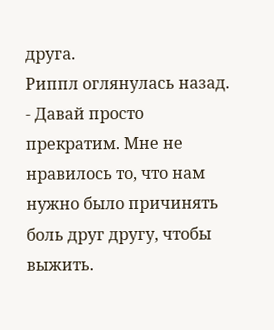друга.
Риппл оглянулась назад.
- Давай просто прекратим. Мне не нравилось то, что нам нужно было причинять боль друг другу, чтобы выжить.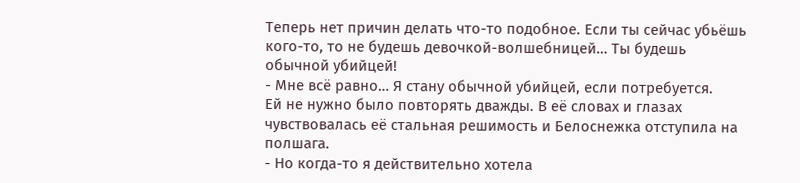Теперь нет причин делать что-то подобное. Если ты сейчас убьёшь кого-то, то не будешь девочкой-волшебницей… Ты будешь обычной убийцей!
- Мне всё равно… Я стану обычной убийцей, если потребуется.
Ей не нужно было повторять дважды. В её словах и глазах чувствовалась её стальная решимость и Белоснежка отступила на полшага.
- Но когда-то я действительно хотела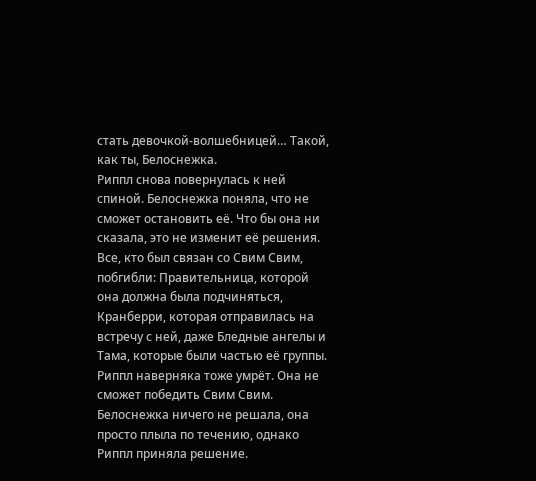стать девочкой-волшебницей… Такой, как ты, Белоснежка.
Риппл снова повернулась к ней спиной. Белоснежка поняла, что не сможет остановить её. Что бы она ни сказала, это не изменит её решения.
Все, кто был связан со Свим Свим, побгибли: Правительница, которой она должна была подчиняться, Кранберри, которая отправилась на встречу с ней, даже Бледные ангелы и Тама, которые были частью её группы. Риппл наверняка тоже умрёт. Она не сможет победить Свим Свим.
Белоснежка ничего не решала, она просто плыла по течению, однако Риппл приняла решение.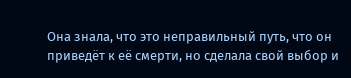Она знала, что это неправильный путь, что он приведёт к её смерти, но сделала свой выбор и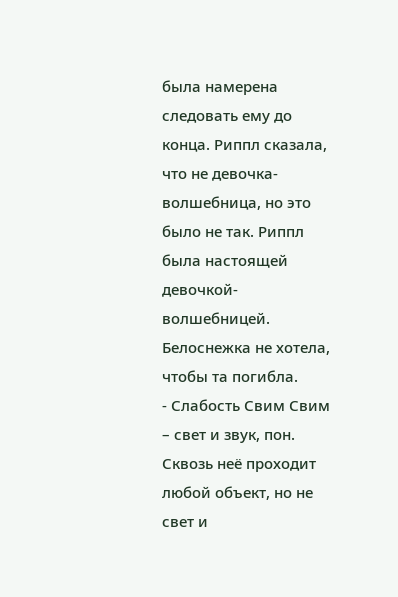была намерена следовать ему до конца. Риппл сказала, что не девочка-волшебница, но это было не так. Риппл была настоящей девочкой-волшебницей. Белоснежка не хотела, чтобы та погибла.
- Слабость Свим Свим – свет и звук, пон. Сквозь неё проходит любой объект, но не свет и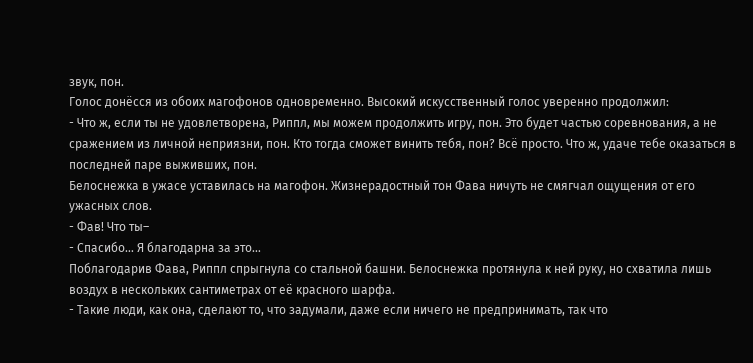звук, пон.
Голос донёсся из обоих магофонов одновременно. Высокий искусственный голос уверенно продолжил:
- Что ж, если ты не удовлетворена, Риппл, мы можем продолжить игру, пон. Это будет частью соревнования, а не сражением из личной неприязни, пон. Кто тогда сможет винить тебя, пон? Всё просто. Что ж, удаче тебе оказаться в последней паре выживших, пон.
Белоснежка в ужасе уставилась на магофон. Жизнерадостный тон Фава ничуть не смягчал ощущения от его ужасных слов.
- Фав! Что ты–
- Спасибо… Я благодарна за это…
Поблагодарив Фава, Риппл спрыгнула со стальной башни. Белоснежка протянула к ней руку, но схватила лишь воздух в нескольких сантиметрах от её красного шарфа.
- Такие люди, как она, сделают то, что задумали, даже если ничего не предпринимать, так что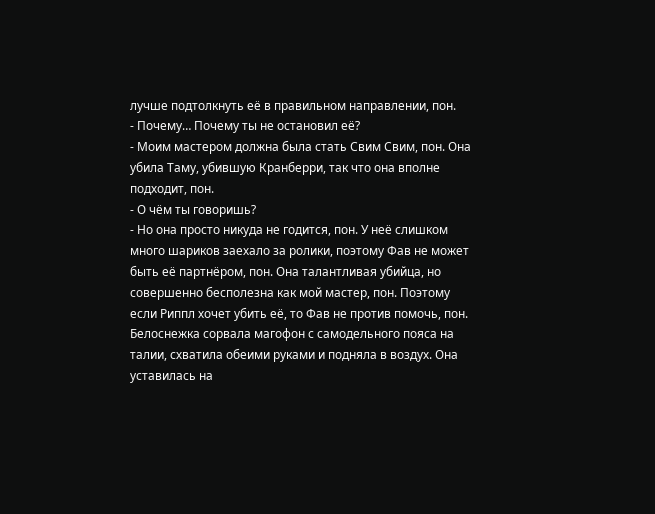лучше подтолкнуть её в правильном направлении, пон.
- Почему… Почему ты не остановил её?
- Моим мастером должна была стать Свим Свим, пон. Она убила Таму, убившую Кранберри, так что она вполне подходит, пон.
- О чём ты говоришь?
- Но она просто никуда не годится, пон. У неё слишком много шариков заехало за ролики, поэтому Фав не может быть её партнёром, пон. Она талантливая убийца, но совершенно бесполезна как мой мастер, пон. Поэтому если Риппл хочет убить её, то Фав не против помочь, пон.
Белоснежка сорвала магофон с самодельного пояса на талии, схватила обеими руками и подняла в воздух. Она уставилась на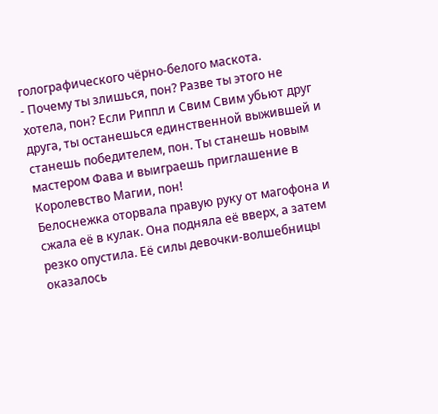голографического чёрно-белого маскота.
- Почему ты злишься, пон? Разве ты этого не хотела, пон? Если Риппл и Свим Свим убьют друг друга, ты останешься единственной выжившей и станешь победителем, пон. Ты станешь новым мастером Фава и выиграешь приглашение в Королевство Магии, пон!
Белоснежка оторвала правую руку от магофона и сжала её в кулак. Она подняла её вверх, а затем резко опустила. Её силы девочки-волшебницы оказалось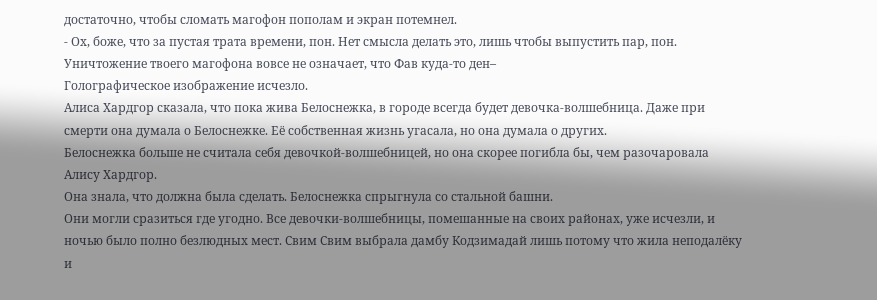достаточно, чтобы сломать магофон пополам и экран потемнел.
- Ох, боже, что за пустая трата времени, пон. Нет смысла делать это, лишь чтобы выпустить пар, пон. Уничтожение твоего магофона вовсе не означает, что Фав куда-то ден–
Голографическое изображение исчезло.
Алиса Хардгор сказала, что пока жива Белоснежка, в городе всегда будет девочка-волшебница. Даже при смерти она думала о Белоснежке. Её собственная жизнь угасала, но она думала о других.
Белоснежка больше не считала себя девочкой-волшебницей, но она скорее погибла бы, чем разочаровала Алису Хардгор.
Она знала, что должна была сделать. Белоснежка спрыгнула со стальной башни.
Они могли сразиться где угодно. Все девочки-волшебницы, помешанные на своих районах, уже исчезли, и ночью было полно безлюдных мест. Свим Свим выбрала дамбу Кодзимадай лишь потому что жила неподалёку и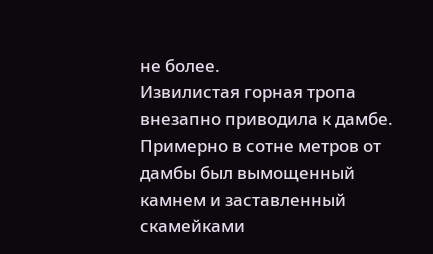не более.
Извилистая горная тропа внезапно приводила к дамбе. Примерно в сотне метров от дамбы был вымощенный камнем и заставленный скамейками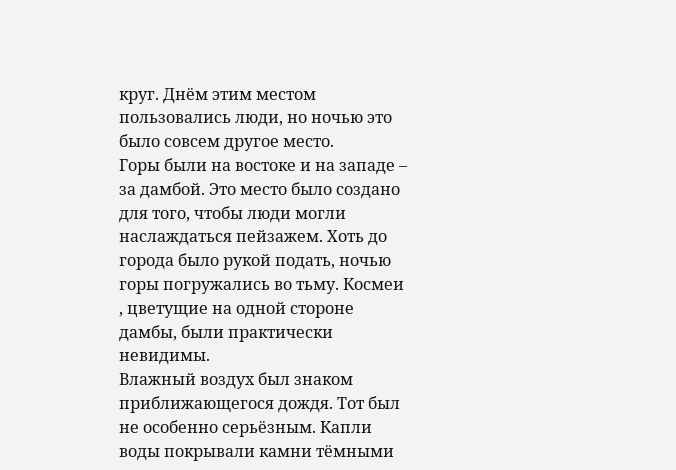круг. Днём этим местом пользовались люди, но ночью это было совсем другое место.
Горы были на востоке и на западе – за дамбой. Это место было создано для того, чтобы люди могли наслаждаться пейзажем. Хоть до города было рукой подать, ночью горы погружались во тьму. Космеи
, цветущие на одной стороне дамбы, были практически невидимы.
Влажный воздух был знаком приближающегося дождя. Тот был не особенно серьёзным. Капли воды покрывали камни тёмными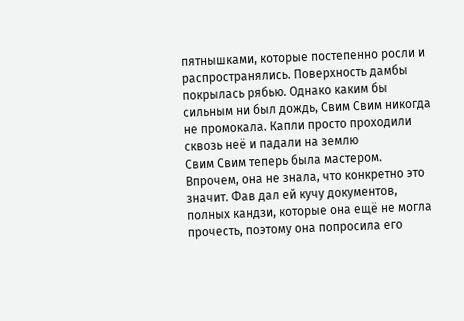пятнышками, которые постепенно росли и распространялись. Поверхность дамбы покрылась рябью. Однако каким бы сильным ни был дождь, Свим Свим никогда не промокала. Капли просто проходили сквозь неё и падали на землю
Свим Свим теперь была мастером. Впрочем, она не знала, что конкретно это значит. Фав дал ей кучу документов, полных кандзи, которые она ещё не могла прочесть, поэтому она попросила его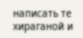написать те хираганой и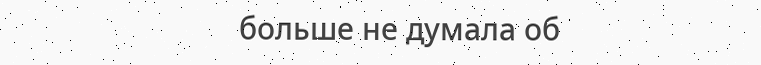больше не думала об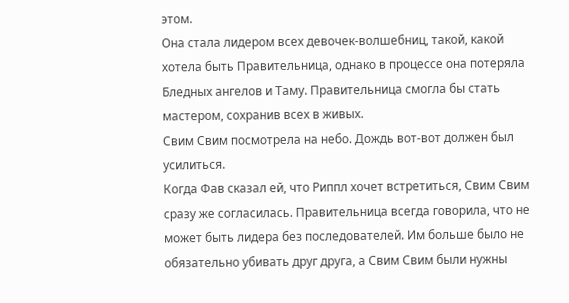этом.
Она стала лидером всех девочек-волшебниц, такой, какой хотела быть Правительница, однако в процессе она потеряла Бледных ангелов и Таму. Правительница смогла бы стать мастером, сохранив всех в живых.
Свим Свим посмотрела на небо. Дождь вот-вот должен был усилиться.
Когда Фав сказал ей, что Риппл хочет встретиться, Свим Свим сразу же согласилась. Правительница всегда говорила, что не может быть лидера без последователей. Им больше было не обязательно убивать друг друга, а Свим Свим были нужны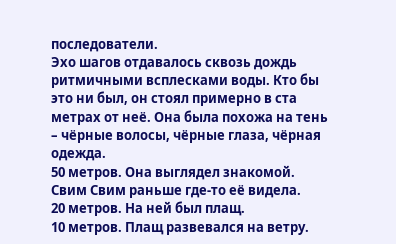последователи.
Эхо шагов отдавалось сквозь дождь ритмичными всплесками воды. Кто бы это ни был, он стоял примерно в ста метрах от неё. Она была похожа на тень – чёрные волосы, чёрные глаза, чёрная одежда.
50 метров. Она выглядел знакомой. Свим Свим раньше где-то её видела.
20 метров. На ней был плащ.
10 метров. Плащ развевался на ветру.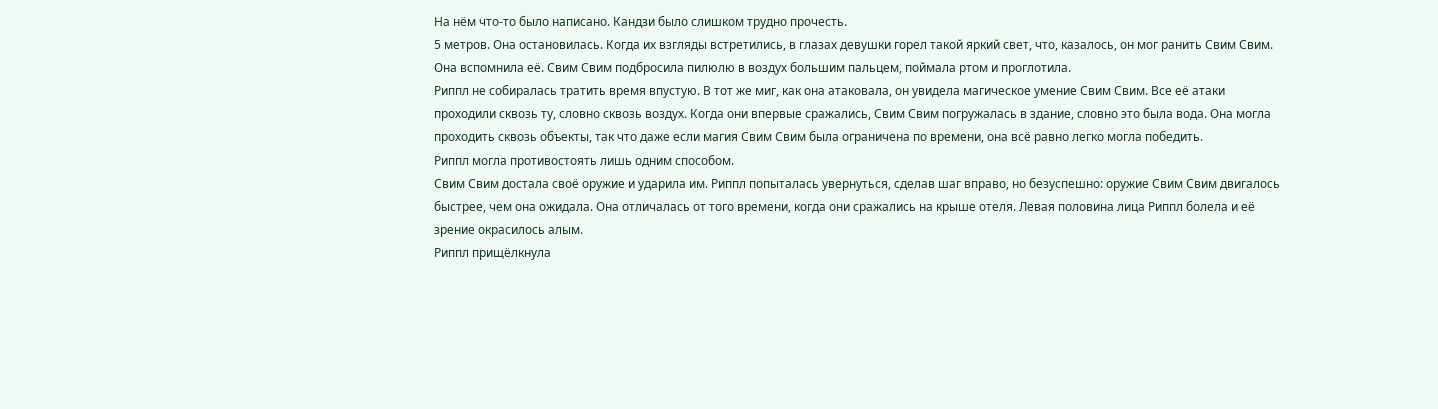На нём что-то было написано. Кандзи было слишком трудно прочесть.
5 метров. Она остановилась. Когда их взгляды встретились, в глазах девушки горел такой яркий свет, что, казалось, он мог ранить Свим Свим. Она вспомнила её. Свим Свим подбросила пилюлю в воздух большим пальцем, поймала ртом и проглотила.
Риппл не собиралась тратить время впустую. В тот же миг, как она атаковала, он увидела магическое умение Свим Свим. Все её атаки проходили сквозь ту, словно сквозь воздух. Когда они впервые сражались, Свим Свим погружалась в здание, словно это была вода. Она могла проходить сквозь объекты, так что даже если магия Свим Свим была ограничена по времени, она всё равно легко могла победить.
Риппл могла противостоять лишь одним способом.
Свим Свим достала своё оружие и ударила им. Риппл попыталась увернуться, сделав шаг вправо, но безуспешно: оружие Свим Свим двигалось быстрее, чем она ожидала. Она отличалась от того времени, когда они сражались на крыше отеля. Левая половина лица Риппл болела и её зрение окрасилось алым.
Риппл прищёлкнула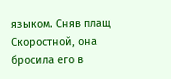языком. Сняв плащ Скоростной, она бросила его в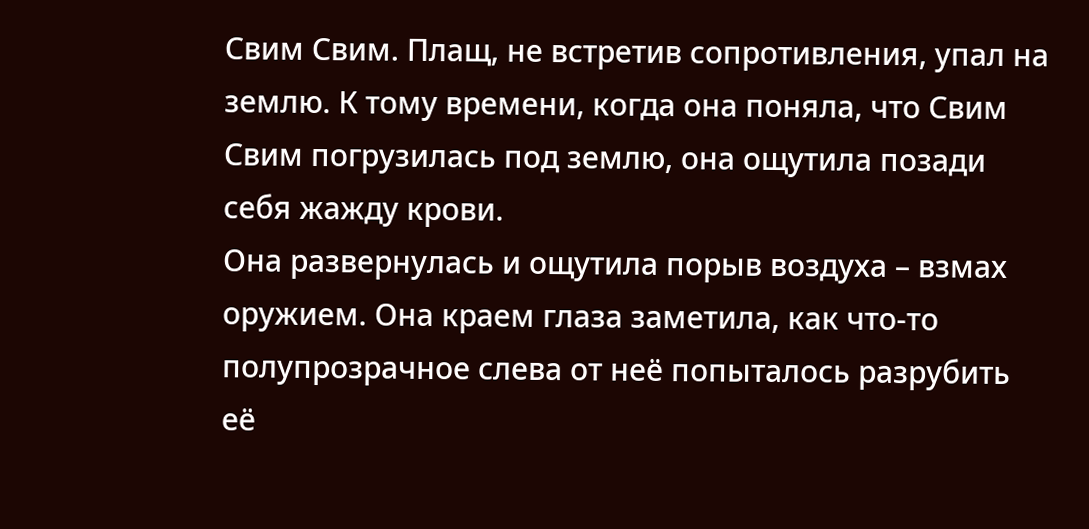Свим Свим. Плащ, не встретив сопротивления, упал на землю. К тому времени, когда она поняла, что Свим Свим погрузилась под землю, она ощутила позади себя жажду крови.
Она развернулась и ощутила порыв воздуха – взмах оружием. Она краем глаза заметила, как что-то полупрозрачное слева от неё попыталось разрубить её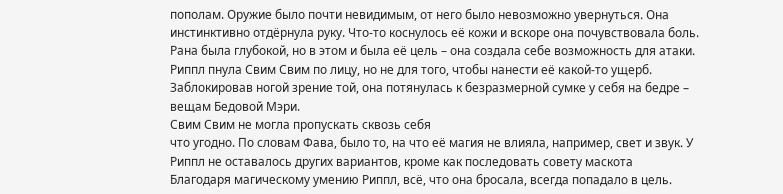пополам. Оружие было почти невидимым, от него было невозможно увернуться. Она инстинктивно отдёрнула руку. Что-то коснулось её кожи и вскоре она почувствовала боль. Рана была глубокой, но в этом и была её цель – она создала себе возможность для атаки.
Риппл пнула Свим Свим по лицу, но не для того, чтобы нанести её какой-то ущерб. Заблокировав ногой зрение той, она потянулась к безразмерной сумке у себя на бедре – вещам Бедовой Мэри.
Свим Свим не могла пропускать сквозь себя
что угодно. По словам Фава, было то, на что её магия не влияла, например, свет и звук. У Риппл не оставалось других вариантов, кроме как последовать совету маскота
Благодаря магическому умению Риппл, всё, что она бросала, всегда попадало в цель.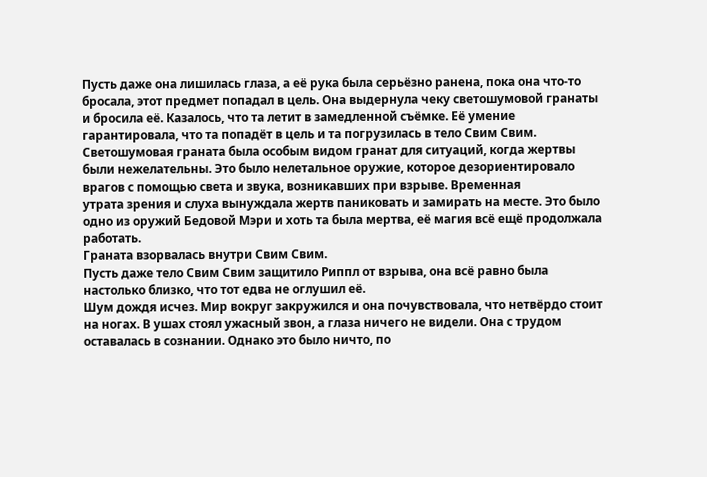Пусть даже она лишилась глаза, а её рука была серьёзно ранена, пока она что-то бросала, этот предмет попадал в цель. Она выдернула чеку светошумовой гранаты и бросила её. Казалось, что та летит в замедленной съёмке. Её умение гарантировала, что та попадёт в цель и та погрузилась в тело Свим Свим.
Светошумовая граната была особым видом гранат для ситуаций, когда жертвы были нежелательны. Это было нелетальное оружие, которое дезориентировало врагов с помощью света и звука, возникавших при взрыве. Временная
утрата зрения и слуха вынуждала жертв паниковать и замирать на месте. Это было одно из оружий Бедовой Мэри и хоть та была мертва, её магия всё ещё продолжала работать.
Граната взорвалась внутри Свим Свим.
Пусть даже тело Свим Свим защитило Риппл от взрыва, она всё равно была настолько близко, что тот едва не оглушил её.
Шум дождя исчез. Мир вокруг закружился и она почувствовала, что нетвёрдо стоит на ногах. В ушах стоял ужасный звон, а глаза ничего не видели. Она с трудом оставалась в сознании. Однако это было ничто, по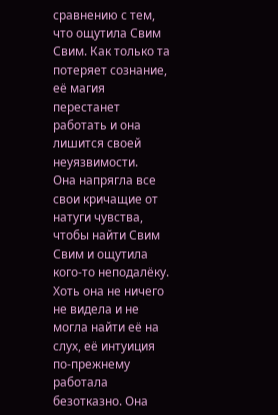сравнению с тем, что ощутила Свим Свим. Как только та потеряет сознание, её магия перестанет работать и она лишится своей неуязвимости.
Она напрягла все свои кричащие от натуги чувства, чтобы найти Свим Свим и ощутила кого-то неподалёку. Хоть она не ничего не видела и не могла найти её на слух, её интуиция по-прежнему работала безотказно. Она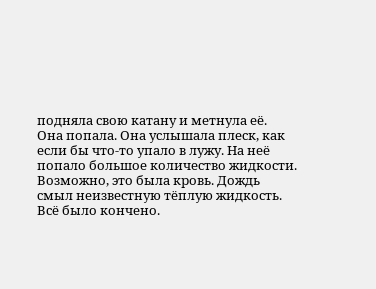подняла свою катану и метнула её.
Она попала. Она услышала плеск, как если бы что-то упало в лужу. На неё попало большое количество жидкости. Возможно, это была кровь. Дождь смыл неизвестную тёплую жидкость.
Всё было кончено.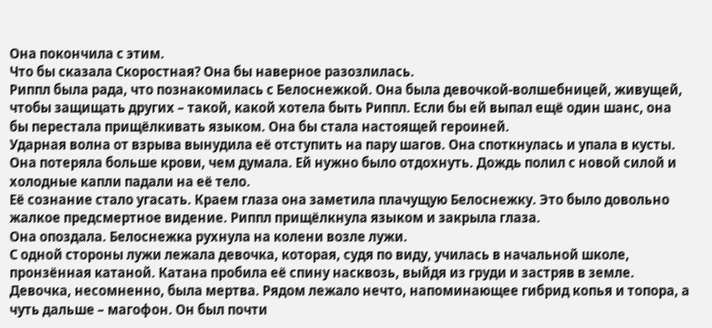Она покончила с этим.
Что бы сказала Скоростная? Она бы наверное разозлилась.
Риппл была рада, что познакомилась с Белоснежкой. Она была девочкой-волшебницей, живущей, чтобы защищать других – такой, какой хотела быть Риппл. Если бы ей выпал ещё один шанс, она бы перестала прищёлкивать языком. Она бы стала настоящей героиней.
Ударная волна от взрыва вынудила её отступить на пару шагов. Она споткнулась и упала в кусты. Она потеряла больше крови, чем думала. Ей нужно было отдохнуть. Дождь полил с новой силой и холодные капли падали на её тело.
Её сознание стало угасать. Краем глаза она заметила плачущую Белоснежку. Это было довольно жалкое предсмертное видение. Риппл прищёлкнула языком и закрыла глаза.
Она опоздала. Белоснежка рухнула на колени возле лужи.
С одной стороны лужи лежала девочка, которая, судя по виду, училась в начальной школе, пронзённая катаной. Катана пробила её спину насквозь, выйдя из груди и застряв в земле. Девочка, несомненно, была мертва. Рядом лежало нечто, напоминающее гибрид копья и топора, а чуть дальше – магофон. Он был почти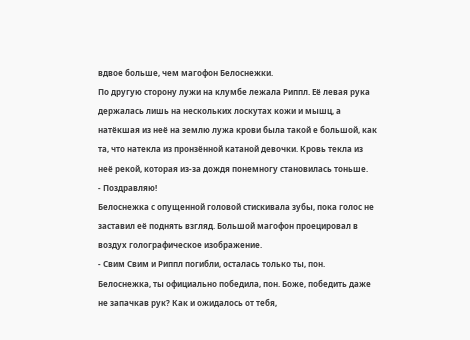вдвое больше, чем магофон Белоснежки.
По другую сторону лужи на клумбе лежала Риппл. Её левая рука держалась лишь на нескольких лоскутах кожи и мышц, а натёкшая из неё на землю лужа крови была такой е большой, как та, что натекла из пронзённой катаной девочки. Кровь текла из неё рекой, которая из-за дождя понемногу становилась тоньше.
- Поздравляю!
Белоснежка с опущенной головой стискивала зубы, пока голос не заставил её поднять взгляд. Большой магофон проецировал в воздух голографическое изображение.
- Свим Свим и Риппл погибли, осталась только ты, пон. Белоснежка, ты официально победила, пон. Боже, победить даже не запачкав рук? Как и ожидалось от тебя,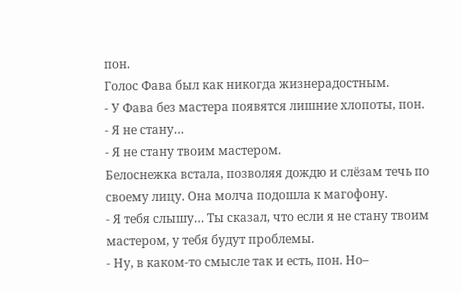пон.
Голос Фава был как никогда жизнерадостным.
- У Фава без мастера появятся лишние хлопоты, пон.
- Я не стану…
- Я не стану твоим мастером.
Белоснежка встала, позволяя дождю и слёзам течь по своему лицу. Она молча подошла к магофону.
- Я тебя слышу… Ты сказал, что если я не стану твоим мастером, у тебя будут проблемы.
- Ну, в каком-то смысле так и есть, пон. Но–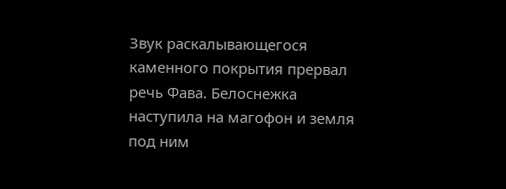Звук раскалывающегося каменного покрытия прервал речь Фава. Белоснежка наступила на магофон и земля под ним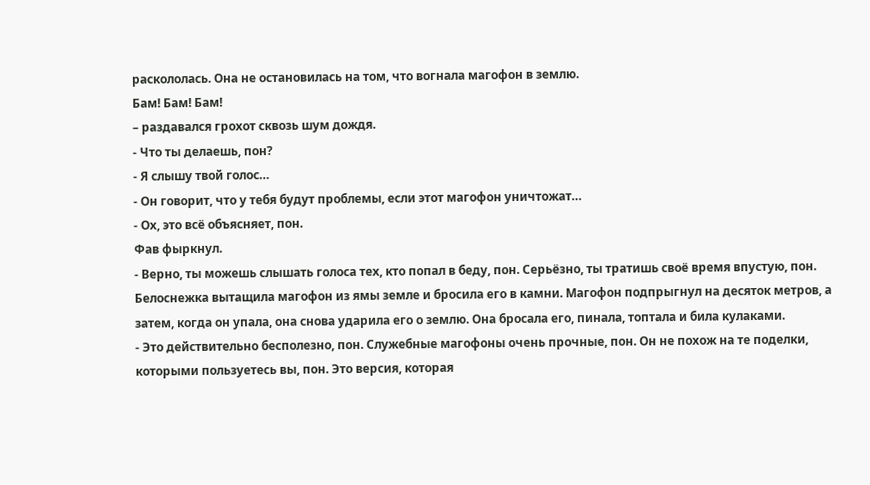раскололась. Она не остановилась на том, что вогнала магофон в землю.
Бам! Бам! Бам!
– раздавался грохот сквозь шум дождя.
- Что ты делаешь, пон?
- Я слышу твой голос…
- Он говорит, что у тебя будут проблемы, если этот магофон уничтожат…
- Ох, это всё объясняет, пон.
Фав фыркнул.
- Верно, ты можешь слышать голоса тех, кто попал в беду, пон. Серьёзно, ты тратишь своё время впустую, пон.
Белоснежка вытащила магофон из ямы земле и бросила его в камни. Магофон подпрыгнул на десяток метров, а затем, когда он упала, она снова ударила его о землю. Она бросала его, пинала, топтала и била кулаками.
- Это действительно бесполезно, пон. Служебные магофоны очень прочные, пон. Он не похож на те поделки, которыми пользуетесь вы, пон. Это версия, которая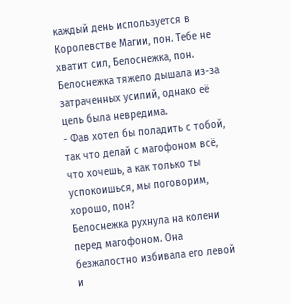каждый день используется в Королевстве Магии, пон. Тебе не хватит сил, Белоснежка, пон.
Белоснежка тяжело дышала из-за затраченных усилий, однако её цель была невредима.
- Фав хотел бы поладить с тобой, так что делай с магофоном всё, что хочешь, а как только ты успокоишься, мы поговорим, хорошо, пон?
Белоснежка рухнула на колени перед магофоном. Она безжалостно избивала его левой и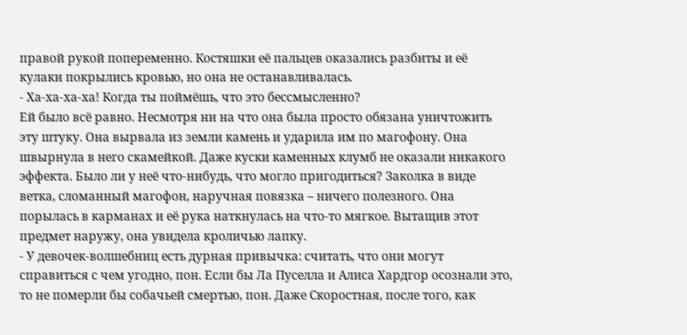правой рукой попеременно. Костяшки её пальцев оказались разбиты и её кулаки покрылись кровью, но она не останавливалась.
- Ха-ха-ха-ха! Когда ты поймёшь, что это бессмысленно?
Ей было всё равно. Несмотря ни на что она была просто обязана уничтожить эту штуку. Она вырвала из земли камень и ударила им по магофону. Она швырнула в него скамейкой. Даже куски каменных клумб не оказали никакого эффекта. Было ли у неё что-нибудь, что могло пригодиться? Заколка в виде ветка, сломанный магофон, наручная повязка – ничего полезного. Она порылась в карманах и её рука наткнулась на что-то мягкое. Вытащив этот предмет наружу, она увидела кроличью лапку.
- У девочек-волшебниц есть дурная привычка: считать, что они могут справиться с чем угодно, пон. Если бы Ла Пуселла и Алиса Хардгор осознали это, то не померли бы собачьей смертью, пон. Даже Скоростная, после того, как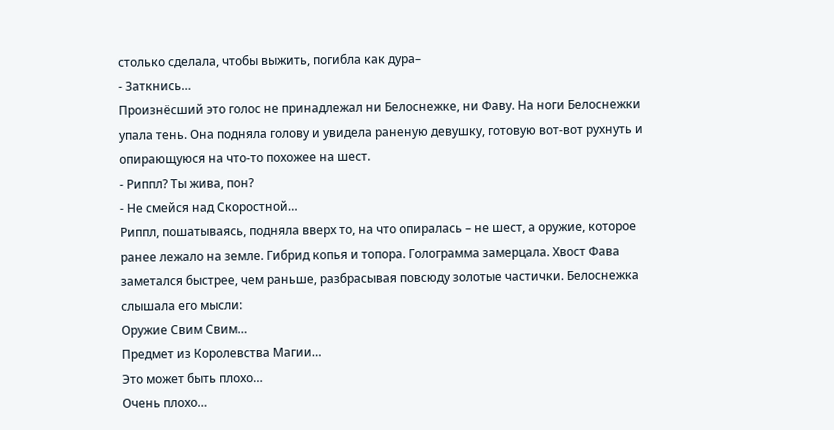столько сделала, чтобы выжить, погибла как дура–
- Заткнись…
Произнёсший это голос не принадлежал ни Белоснежке, ни Фаву. На ноги Белоснежки упала тень. Она подняла голову и увидела раненую девушку, готовую вот-вот рухнуть и опирающуюся на что-то похожее на шест.
- Риппл? Ты жива, пон?
- Не смейся над Скоростной…
Риппл, пошатываясь, подняла вверх то, на что опиралась – не шест, а оружие, которое ранее лежало на земле. Гибрид копья и топора. Голограмма замерцала. Хвост Фава заметался быстрее, чем раньше, разбрасывая повсюду золотые частички. Белоснежка слышала его мысли:
Оружие Свим Свим…
Предмет из Королевства Магии…
Это может быть плохо…
Очень плохо…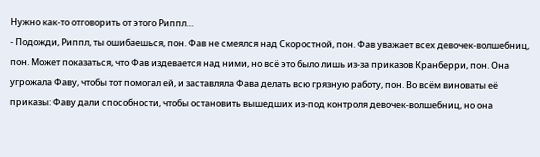Нужно как-то отговорить от этого Риппл…
- Подожди, Риппл, ты ошибаешься, пон. Фав не смеялся над Скоростной, пон. Фав уважает всех девочек-волшебниц, пон. Может показаться, что Фав издевается над ними, но всё это было лишь из-за приказов Кранберри, пон. Она угрожала Фаву, чтобы тот помогал ей, и заставляла Фава делать всю грязную работу, пон. Во всём виноваты её приказы: Фаву дали способности, чтобы остановить вышедших из-под контроля девочек-волшебниц, но она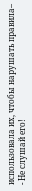использовала их, чтобы нарушать правила–
- Не слушай его!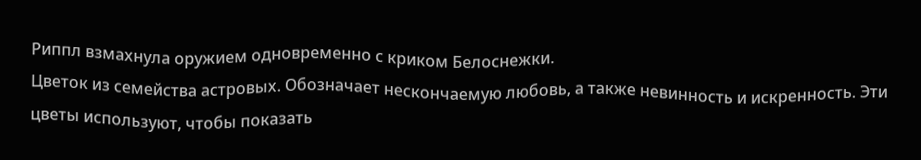Риппл взмахнула оружием одновременно с криком Белоснежки.
Цветок из семейства астровых. Обозначает нескончаемую любовь, а также невинность и искренность. Эти цветы используют, чтобы показать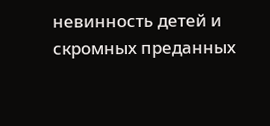невинность детей и скромных преданных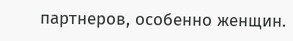партнеров, особенно женщин.